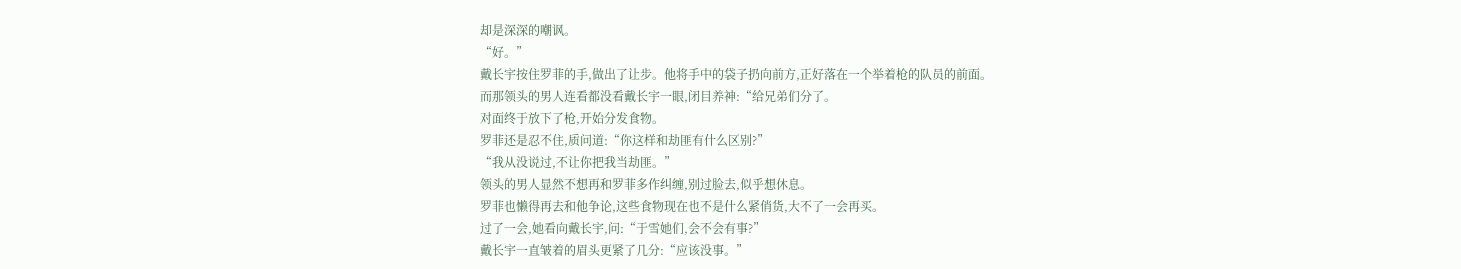却是深深的嘲讽。
“好。”
戴长宇按住罗菲的手,做出了让步。他将手中的袋子扔向前方,正好落在一个举着枪的队员的前面。
而那领头的男人连看都没看戴长宇一眼,闭目养神:“给兄弟们分了。
对面终于放下了枪,开始分发食物。
罗菲还是忍不住,质问道:“你这样和劫匪有什么区别?”
“我从没说过,不让你把我当劫匪。”
领头的男人显然不想再和罗菲多作纠缠,别过脸去,似乎想休息。
罗菲也懒得再去和他争论,这些食物现在也不是什么紧俏货,大不了一会再买。
过了一会,她看向戴长宇,问:“于雪她们,会不会有事?”
戴长宇一直皱着的眉头更紧了几分:“应该没事。”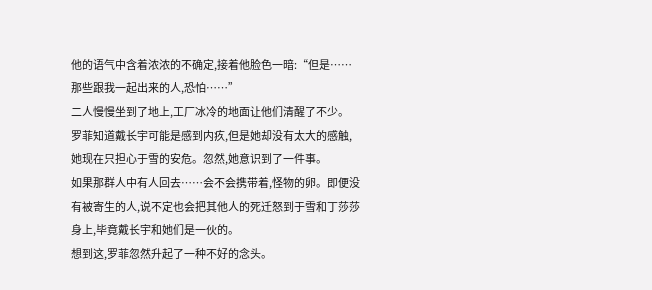他的语气中含着浓浓的不确定,接着他脸色一暗:“但是……那些跟我一起出来的人,恐怕……”
二人慢慢坐到了地上,工厂冰冷的地面让他们清醒了不少。
罗菲知道戴长宇可能是感到内疚,但是她却没有太大的感触,她现在只担心于雪的安危。忽然,她意识到了一件事。
如果那群人中有人回去……会不会携带着,怪物的卵。即便没有被寄生的人,说不定也会把其他人的死迁怒到于雪和丁莎莎身上,毕竟戴长宇和她们是一伙的。
想到这,罗菲忽然升起了一种不好的念头。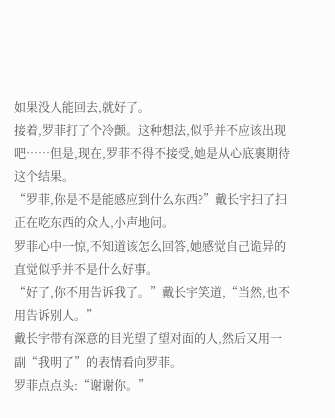如果没人能回去,就好了。
接着,罗菲打了个冷颤。这种想法,似乎并不应该出现吧……但是,现在,罗菲不得不接受,她是从心底裏期待这个结果。
“罗菲,你是不是能感应到什么东西?”戴长宇扫了扫正在吃东西的众人,小声地问。
罗菲心中一惊,不知道该怎么回答,她感觉自己诡异的直觉似乎并不是什么好事。
“好了,你不用告诉我了。”戴长宇笑道,“当然,也不用告诉别人。”
戴长宇带有深意的目光望了望对面的人,然后又用一副“我明了”的表情看向罗菲。
罗菲点点头:“谢谢你。”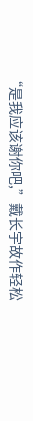“是我应该谢你吧,”戴长宇故作轻松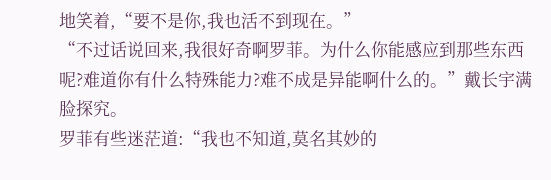地笑着,“要不是你,我也活不到现在。”
“不过话说回来,我很好奇啊罗菲。为什么你能感应到那些东西呢?难道你有什么特殊能力?难不成是异能啊什么的。”戴长宇满脸探究。
罗菲有些迷茫道:“我也不知道,莫名其妙的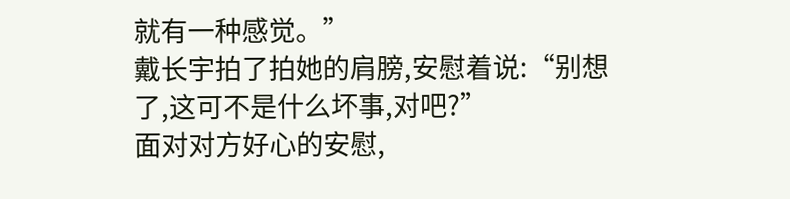就有一种感觉。”
戴长宇拍了拍她的肩膀,安慰着说:“别想了,这可不是什么坏事,对吧?”
面对对方好心的安慰,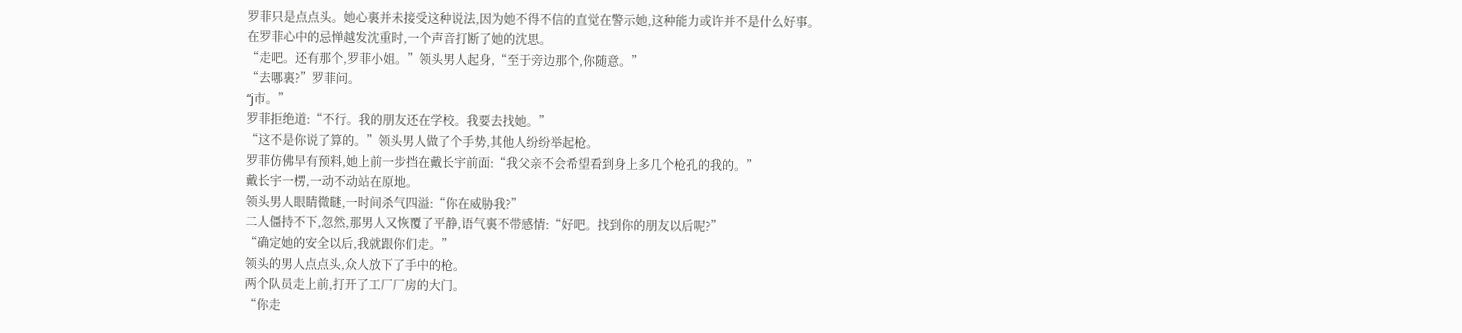罗菲只是点点头。她心裏并未接受这种说法,因为她不得不信的直觉在警示她,这种能力或许并不是什么好事。
在罗菲心中的忌惮越发沈重时,一个声音打断了她的沈思。
“走吧。还有那个,罗菲小姐。”领头男人起身,“至于旁边那个,你随意。”
“去哪裏?”罗菲问。
“j市。”
罗菲拒绝道:“不行。我的朋友还在学校。我要去找她。”
“这不是你说了算的。”领头男人做了个手势,其他人纷纷举起枪。
罗菲仿佛早有预料,她上前一步挡在戴长宇前面:“我父亲不会希望看到身上多几个枪孔的我的。”
戴长宇一楞,一动不动站在原地。
领头男人眼睛微瞇,一时间杀气四溢:“你在威胁我?”
二人僵持不下,忽然,那男人又恢覆了平静,语气裏不带感情:“好吧。找到你的朋友以后呢?”
“确定她的安全以后,我就跟你们走。”
领头的男人点点头,众人放下了手中的枪。
两个队员走上前,打开了工厂厂房的大门。
“你走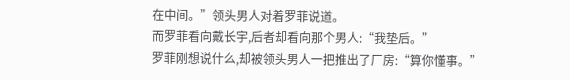在中间。”领头男人对着罗菲说道。
而罗菲看向戴长宇,后者却看向那个男人:“我垫后。”
罗菲刚想说什么,却被领头男人一把推出了厂房:“算你懂事。”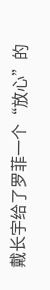戴长宇给了罗菲一个“放心”的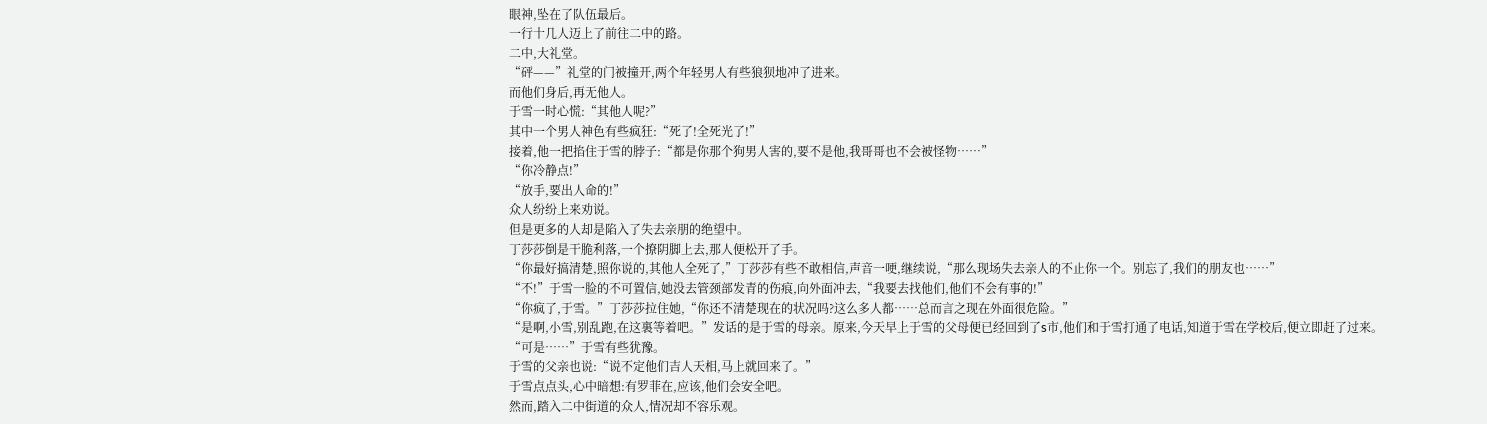眼神,坠在了队伍最后。
一行十几人迈上了前往二中的路。
二中,大礼堂。
“砰——”礼堂的门被撞开,两个年轻男人有些狼狈地冲了进来。
而他们身后,再无他人。
于雪一时心慌:“其他人呢?”
其中一个男人神色有些疯狂:“死了!全死光了!”
接着,他一把掐住于雪的脖子:“都是你那个狗男人害的,要不是他,我哥哥也不会被怪物……”
“你冷静点!”
“放手,要出人命的!”
众人纷纷上来劝说。
但是更多的人却是陷入了失去亲朋的绝望中。
丁莎莎倒是干脆利落,一个撩阴脚上去,那人便松开了手。
“你最好搞清楚,照你说的,其他人全死了,”丁莎莎有些不敢相信,声音一哽,继续说,“那么现场失去亲人的不止你一个。别忘了,我们的朋友也……”
“不!”于雪一脸的不可置信,她没去管颈部发青的伤痕,向外面冲去,“我要去找他们,他们不会有事的!”
“你疯了,于雪。”丁莎莎拉住她,“你还不清楚现在的状况吗?这么多人都……总而言之现在外面很危险。”
“是啊,小雪,别乱跑,在这裏等着吧。”发话的是于雪的母亲。原来,今天早上于雪的父母便已经回到了s市,他们和于雪打通了电话,知道于雪在学校后,便立即赶了过来。
“可是……”于雪有些犹豫。
于雪的父亲也说:“说不定他们吉人天相,马上就回来了。”
于雪点点头,心中暗想:有罗菲在,应该,他们会安全吧。
然而,踏入二中街道的众人,情况却不容乐观。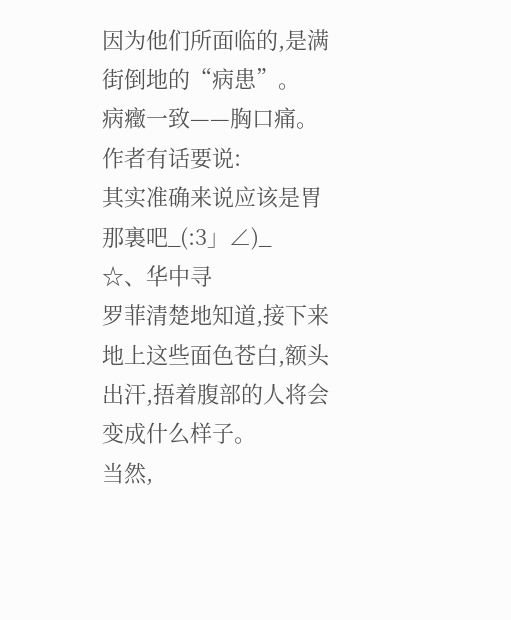因为他们所面临的,是满街倒地的“病患”。
病癥一致——胸口痛。
作者有话要说:
其实准确来说应该是胃那裏吧_(:3」∠)_
☆、华中寻
罗菲清楚地知道,接下来地上这些面色苍白,额头出汗,捂着腹部的人将会变成什么样子。
当然,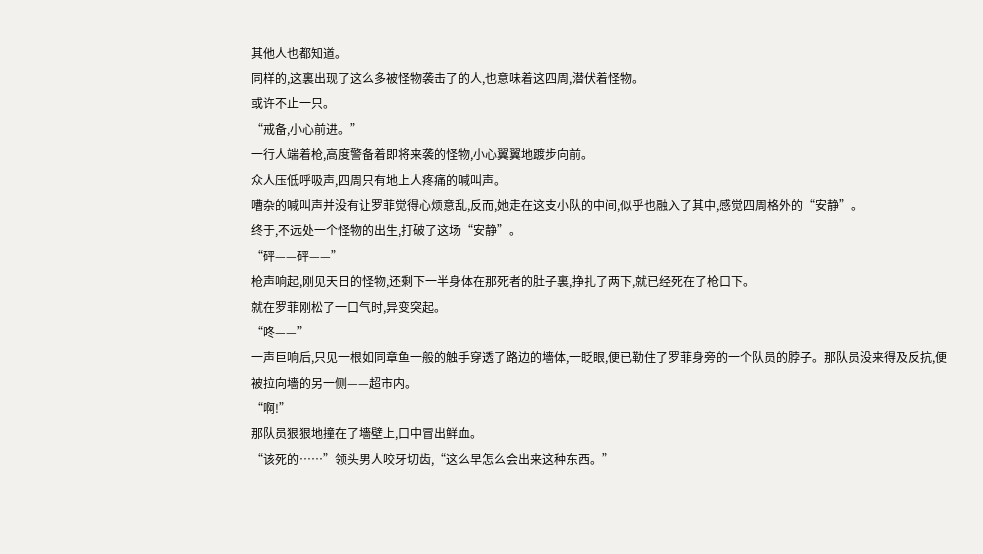其他人也都知道。
同样的,这裏出现了这么多被怪物袭击了的人,也意味着这四周,潜伏着怪物。
或许不止一只。
“戒备,小心前进。”
一行人端着枪,高度警备着即将来袭的怪物,小心翼翼地踱步向前。
众人压低呼吸声,四周只有地上人疼痛的喊叫声。
嘈杂的喊叫声并没有让罗菲觉得心烦意乱,反而,她走在这支小队的中间,似乎也融入了其中,感觉四周格外的“安静”。
终于,不远处一个怪物的出生,打破了这场“安静”。
“砰——砰——”
枪声响起,刚见天日的怪物,还剩下一半身体在那死者的肚子裏,挣扎了两下,就已经死在了枪口下。
就在罗菲刚松了一口气时,异变突起。
“咚——”
一声巨响后,只见一根如同章鱼一般的触手穿透了路边的墻体,一眨眼,便已勒住了罗菲身旁的一个队员的脖子。那队员没来得及反抗,便被拉向墻的另一侧——超市内。
“啊!”
那队员狠狠地撞在了墻壁上,口中冒出鲜血。
“该死的……”领头男人咬牙切齿,“这么早怎么会出来这种东西。”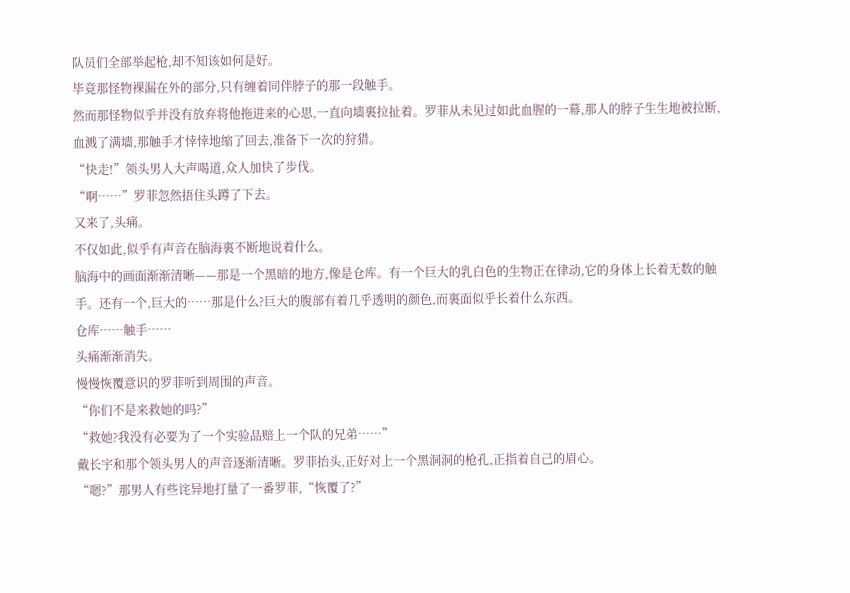队员们全部举起枪,却不知该如何是好。
毕竟那怪物裸漏在外的部分,只有缠着同伴脖子的那一段触手。
然而那怪物似乎并没有放弃将他拖进来的心思,一直向墻裏拉扯着。罗菲从未见过如此血腥的一幕,那人的脖子生生地被拉断,血溅了满墻,那触手才悻悻地缩了回去,准备下一次的狩猎。
“快走!”领头男人大声喝道,众人加快了步伐。
“啊……”罗菲忽然捂住头蹲了下去。
又来了,头痛。
不仅如此,似乎有声音在脑海裏不断地说着什么。
脑海中的画面渐渐清晰——那是一个黑暗的地方,像是仓库。有一个巨大的乳白色的生物正在律动,它的身体上长着无数的触手。还有一个,巨大的……那是什么?巨大的腹部有着几乎透明的颜色,而裏面似乎长着什么东西。
仓库……触手……
头痛渐渐消失。
慢慢恢覆意识的罗菲听到周围的声音。
“你们不是来救她的吗?”
“救她?我没有必要为了一个实验品赔上一个队的兄弟……”
戴长宇和那个领头男人的声音逐渐清晰。罗菲抬头,正好对上一个黑洞洞的枪孔,正指着自己的眉心。
“嗯?”那男人有些诧异地打量了一番罗菲,“恢覆了?”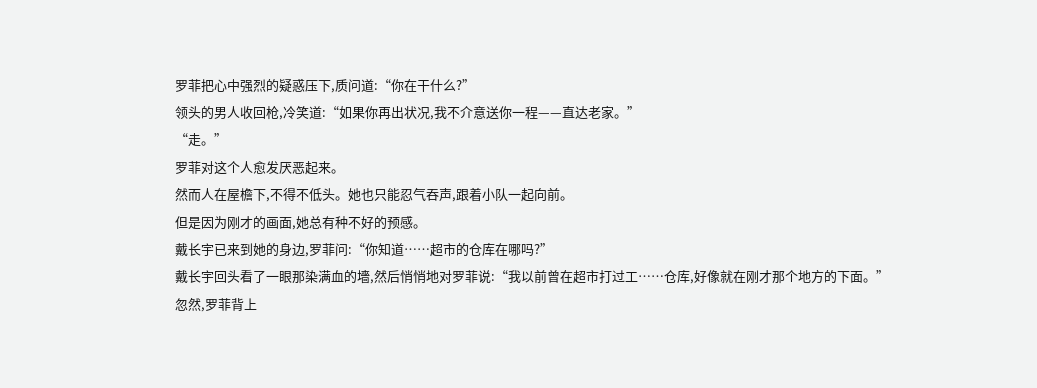罗菲把心中强烈的疑惑压下,质问道:“你在干什么?”
领头的男人收回枪,冷笑道:“如果你再出状况,我不介意送你一程——直达老家。”
“走。”
罗菲对这个人愈发厌恶起来。
然而人在屋檐下,不得不低头。她也只能忍气吞声,跟着小队一起向前。
但是因为刚才的画面,她总有种不好的预感。
戴长宇已来到她的身边,罗菲问:“你知道……超市的仓库在哪吗?”
戴长宇回头看了一眼那染满血的墻,然后悄悄地对罗菲说:“我以前曾在超市打过工……仓库,好像就在刚才那个地方的下面。”
忽然,罗菲背上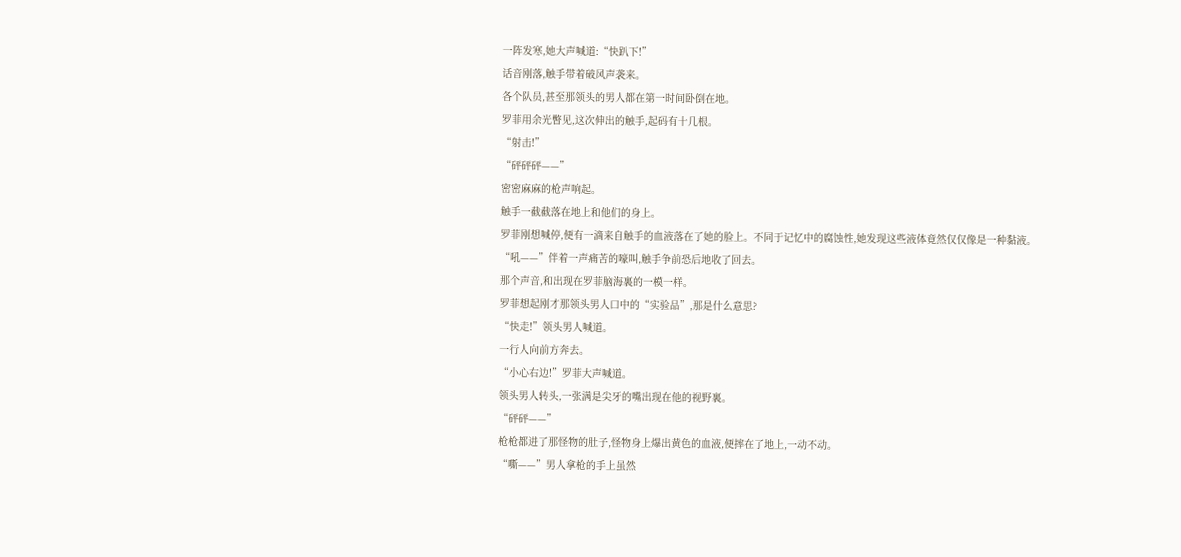一阵发寒,她大声喊道:“快趴下!”
话音刚落,触手带着破风声袭来。
各个队员,甚至那领头的男人都在第一时间卧倒在地。
罗菲用余光瞥见,这次伸出的触手,起码有十几根。
“射击!”
“砰砰砰——”
密密麻麻的枪声响起。
触手一截截落在地上和他们的身上。
罗菲刚想喊停,便有一滴来自触手的血液落在了她的脸上。不同于记忆中的腐蚀性,她发现这些液体竟然仅仅像是一种黏液。
“吼——”伴着一声痛苦的嚎叫,触手争前恐后地收了回去。
那个声音,和出现在罗菲脑海裏的一模一样。
罗菲想起刚才那领头男人口中的“实验品”,那是什么意思?
“快走!”领头男人喊道。
一行人向前方奔去。
“小心右边!”罗菲大声喊道。
领头男人转头,一张满是尖牙的嘴出现在他的视野裏。
“砰砰——”
枪枪都进了那怪物的肚子,怪物身上爆出黄色的血液,便摔在了地上,一动不动。
“嘶——”男人拿枪的手上虽然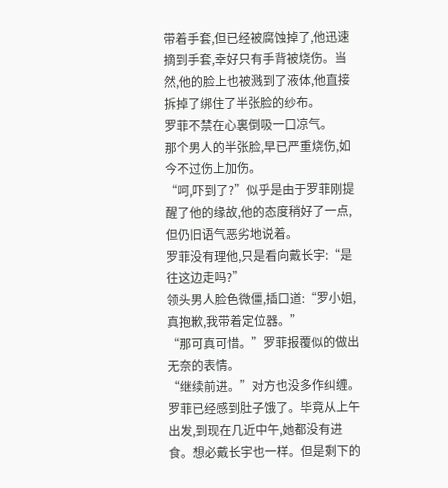带着手套,但已经被腐蚀掉了,他迅速摘到手套,幸好只有手背被烧伤。当然,他的脸上也被溅到了液体,他直接拆掉了绑住了半张脸的纱布。
罗菲不禁在心裏倒吸一口凉气。
那个男人的半张脸,早已严重烧伤,如今不过伤上加伤。
“呵,吓到了?”似乎是由于罗菲刚提醒了他的缘故,他的态度稍好了一点,但仍旧语气恶劣地说着。
罗菲没有理他,只是看向戴长宇:“是往这边走吗?”
领头男人脸色微僵,插口道:“罗小姐,真抱歉,我带着定位器。”
“那可真可惜。”罗菲报覆似的做出无奈的表情。
“继续前进。”对方也没多作纠缠。
罗菲已经感到肚子饿了。毕竟从上午出发,到现在几近中午,她都没有进食。想必戴长宇也一样。但是剩下的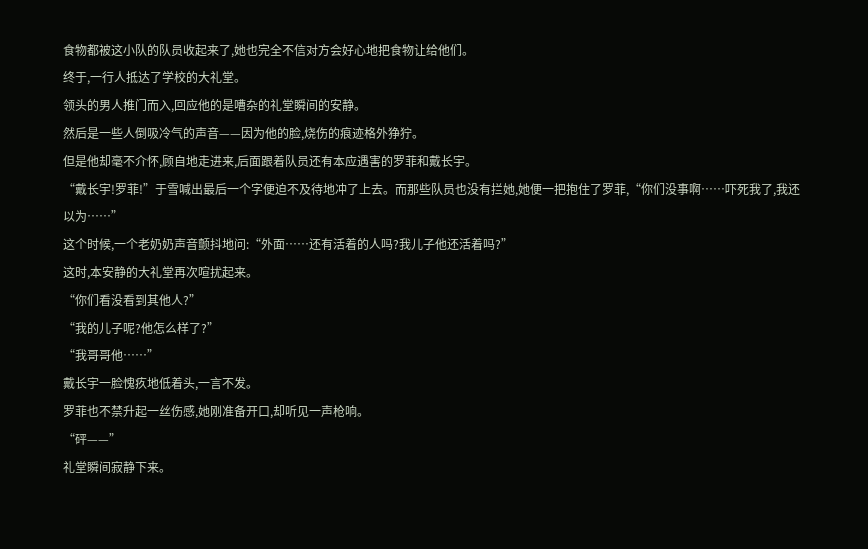食物都被这小队的队员收起来了,她也完全不信对方会好心地把食物让给他们。
终于,一行人抵达了学校的大礼堂。
领头的男人推门而入,回应他的是嘈杂的礼堂瞬间的安静。
然后是一些人倒吸冷气的声音——因为他的脸,烧伤的痕迹格外狰狞。
但是他却毫不介怀,顾自地走进来,后面跟着队员还有本应遇害的罗菲和戴长宇。
“戴长宇!罗菲!”于雪喊出最后一个字便迫不及待地冲了上去。而那些队员也没有拦她,她便一把抱住了罗菲,“你们没事啊……吓死我了,我还以为……”
这个时候,一个老奶奶声音颤抖地问:“外面……还有活着的人吗?我儿子他还活着吗?”
这时,本安静的大礼堂再次喧扰起来。
“你们看没看到其他人?”
“我的儿子呢?他怎么样了?”
“我哥哥他……”
戴长宇一脸愧疚地低着头,一言不发。
罗菲也不禁升起一丝伤感,她刚准备开口,却听见一声枪响。
“砰——”
礼堂瞬间寂静下来。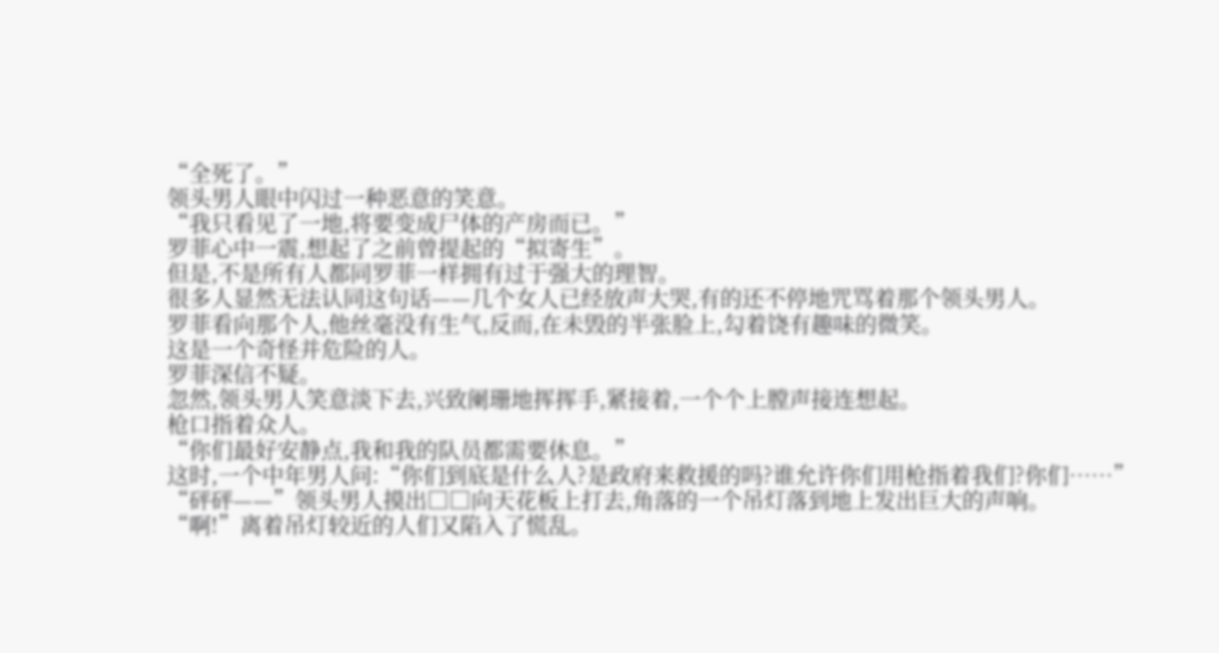“全死了。”
领头男人眼中闪过一种恶意的笑意。
“我只看见了一地,将要变成尸体的产房而已。”
罗菲心中一震,想起了之前曾提起的“拟寄生”。
但是,不是所有人都同罗菲一样拥有过于强大的理智。
很多人显然无法认同这句话——几个女人已经放声大哭,有的还不停地咒骂着那个领头男人。
罗菲看向那个人,他丝毫没有生气,反而,在未毁的半张脸上,勾着饶有趣味的微笑。
这是一个奇怪并危险的人。
罗菲深信不疑。
忽然,领头男人笑意淡下去,兴致阑珊地挥挥手,紧接着,一个个上膛声接连想起。
枪口指着众人。
“你们最好安静点,我和我的队员都需要休息。”
这时,一个中年男人问:“你们到底是什么人?是政府来救援的吗?谁允许你们用枪指着我们?你们……”
“砰砰——”领头男人摸出□□向天花板上打去,角落的一个吊灯落到地上发出巨大的声响。
“啊!”离着吊灯较近的人们又陷入了慌乱。